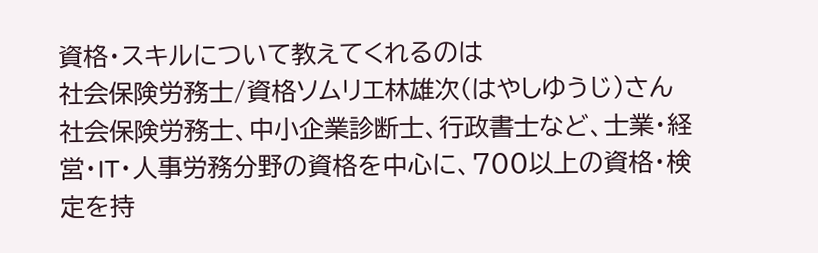資格・スキルについて教えてくれるのは
社会保険労務士/資格ソムリエ林雄次(はやしゆうじ)さん
社会保険労務士、中小企業診断士、行政書士など、士業・経営・IT・人事労務分野の資格を中心に、700以上の資格・検定を持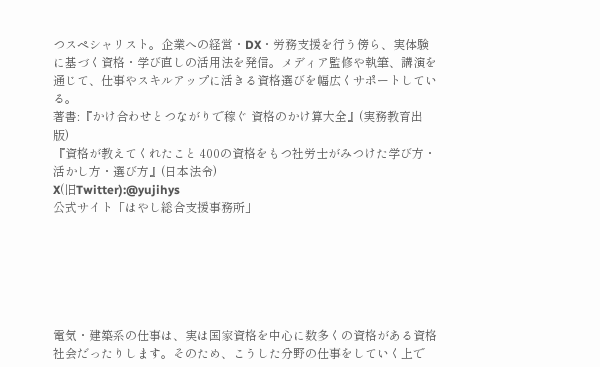つスペシャリスト。企業への経営・DX・労務支援を行う傍ら、実体験に基づく資格・学び直しの活用法を発信。メディア監修や執筆、講演を通じて、仕事やスキルアップに活きる資格選びを幅広くサポートしている。
著書:『かけ合わせとつながりで稼ぐ 資格のかけ算大全』(実務教育出版)
『資格が教えてくれたこと 400の資格をもつ社労士がみつけた学び方・活かし方・選び方』(日本法令)
X(旧Twitter):@yujihys
公式サイト「はやし総合支援事務所」






電気・建築系の仕事は、実は国家資格を中心に数多くの資格がある資格社会だったりします。そのため、こうした分野の仕事をしていく上で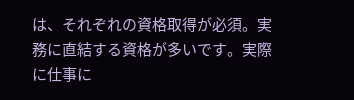は、それぞれの資格取得が必須。実務に直結する資格が多いです。実際に仕事に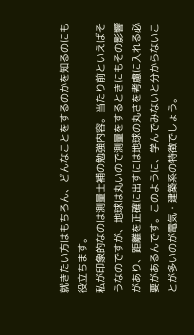就きたい方はもちろん、どんなことをするのかを知るのにも役立ちます。
私が印象的なのは測量士補の勉強内容。当たり前といえばそうなのですが、地球は丸いので測量をするときにもその影響があり、距離を正確に出すには地球の丸さを考慮に入れる必要があるんです。このように、学んでみないと分からないことが多いのが電気・建築系の特徴でしょう。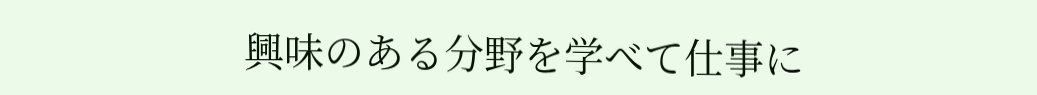興味のある分野を学べて仕事に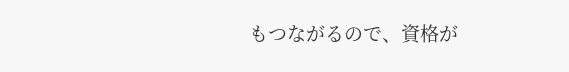もつながるので、資格が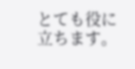とても役に立ちます。